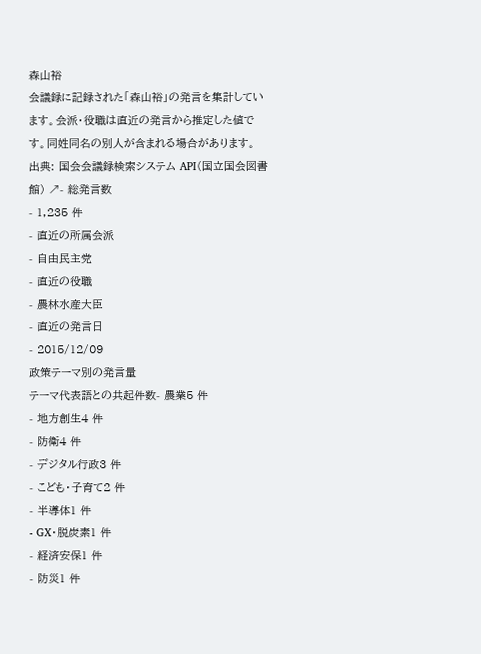森山裕
会議録に記録された「森山裕」の発言を集計しています。会派・役職は直近の発言から推定した値です。同姓同名の別人が含まれる場合があります。
出典: 国会会議録検索システム API(国立国会図書館) ↗- 総発言数
- 1,235 件
- 直近の所属会派
- 自由民主党
- 直近の役職
- 農林水産大臣
- 直近の発言日
- 2015/12/09
政策テーマ別の発言量
テーマ代表語との共起件数- 農業5 件
- 地方創生4 件
- 防衛4 件
- デジタル行政3 件
- こども・子育て2 件
- 半導体1 件
- GX・脱炭素1 件
- 経済安保1 件
- 防災1 件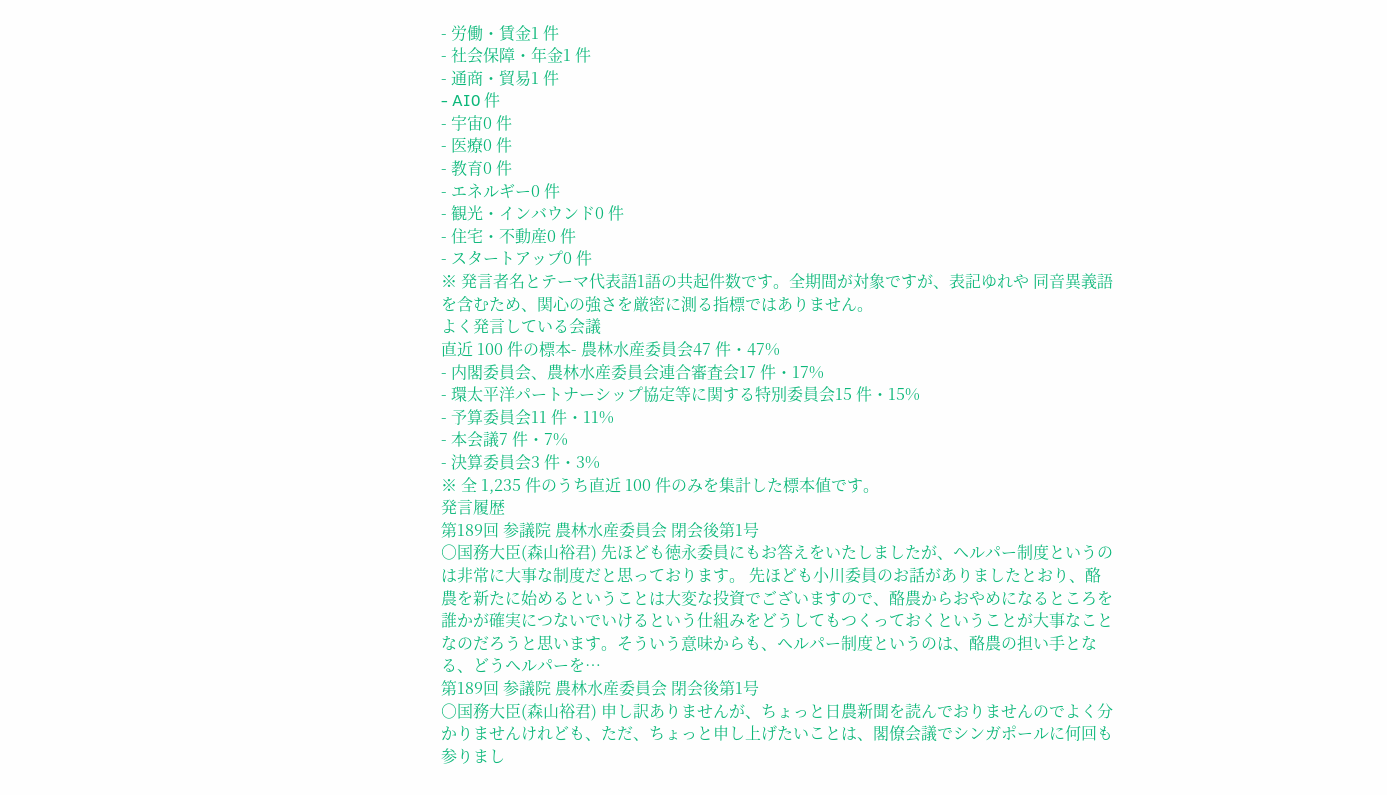- 労働・賃金1 件
- 社会保障・年金1 件
- 通商・貿易1 件
- AI0 件
- 宇宙0 件
- 医療0 件
- 教育0 件
- エネルギー0 件
- 観光・インバウンド0 件
- 住宅・不動産0 件
- スタートアップ0 件
※ 発言者名とテーマ代表語1語の共起件数です。全期間が対象ですが、表記ゆれや 同音異義語を含むため、関心の強さを厳密に測る指標ではありません。
よく発言している会議
直近 100 件の標本- 農林水産委員会47 件・47%
- 内閣委員会、農林水産委員会連合審査会17 件・17%
- 環太平洋パートナーシップ協定等に関する特別委員会15 件・15%
- 予算委員会11 件・11%
- 本会議7 件・7%
- 決算委員会3 件・3%
※ 全 1,235 件のうち直近 100 件のみを集計した標本値です。
発言履歴
第189回 参議院 農林水産委員会 閉会後第1号
○国務大臣(森山裕君) 先ほども徳永委員にもお答えをいたしましたが、ヘルパー制度というのは非常に大事な制度だと思っております。 先ほども小川委員のお話がありましたとおり、酪農を新たに始めるということは大変な投資でございますので、酪農からおやめになるところを誰かが確実につないでいけるという仕組みをどうしてもつくっておくということが大事なことなのだろうと思います。そういう意味からも、ヘルパー制度というのは、酪農の担い手となる、どうヘルパーを…
第189回 参議院 農林水産委員会 閉会後第1号
○国務大臣(森山裕君) 申し訳ありませんが、ちょっと日農新聞を読んでおりませんのでよく分かりませんけれども、ただ、ちょっと申し上げたいことは、閣僚会議でシンガポールに何回も参りまし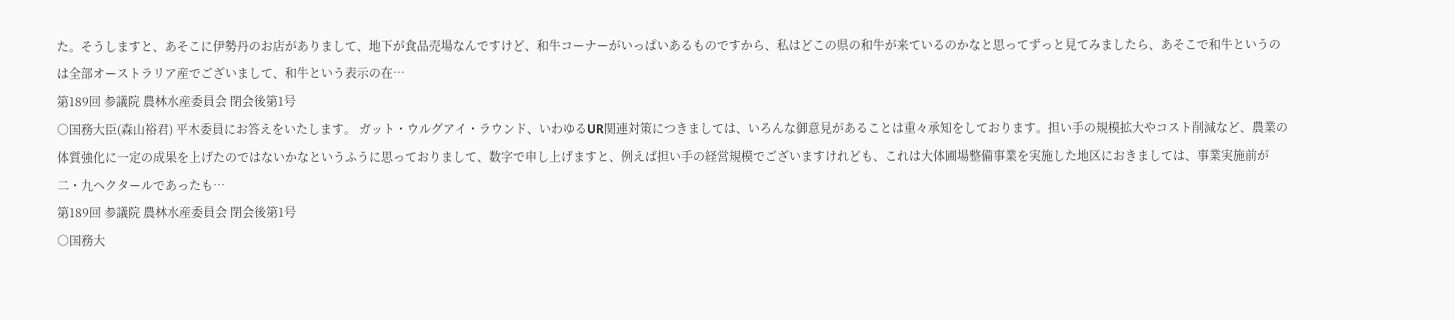た。そうしますと、あそこに伊勢丹のお店がありまして、地下が食品売場なんですけど、和牛コーナーがいっぱいあるものですから、私はどこの県の和牛が来ているのかなと思ってずっと見てみましたら、あそこで和牛というのは全部オーストラリア産でございまして、和牛という表示の在…
第189回 参議院 農林水産委員会 閉会後第1号
○国務大臣(森山裕君) 平木委員にお答えをいたします。 ガット・ウルグアイ・ラウンド、いわゆるUR関連対策につきましては、いろんな御意見があることは重々承知をしております。担い手の規模拡大やコスト削減など、農業の体質強化に一定の成果を上げたのではないかなというふうに思っておりまして、数字で申し上げますと、例えば担い手の経営規模でございますけれども、これは大体圃場整備事業を実施した地区におきましては、事業実施前が二・九ヘクタールであったも…
第189回 参議院 農林水産委員会 閉会後第1号
○国務大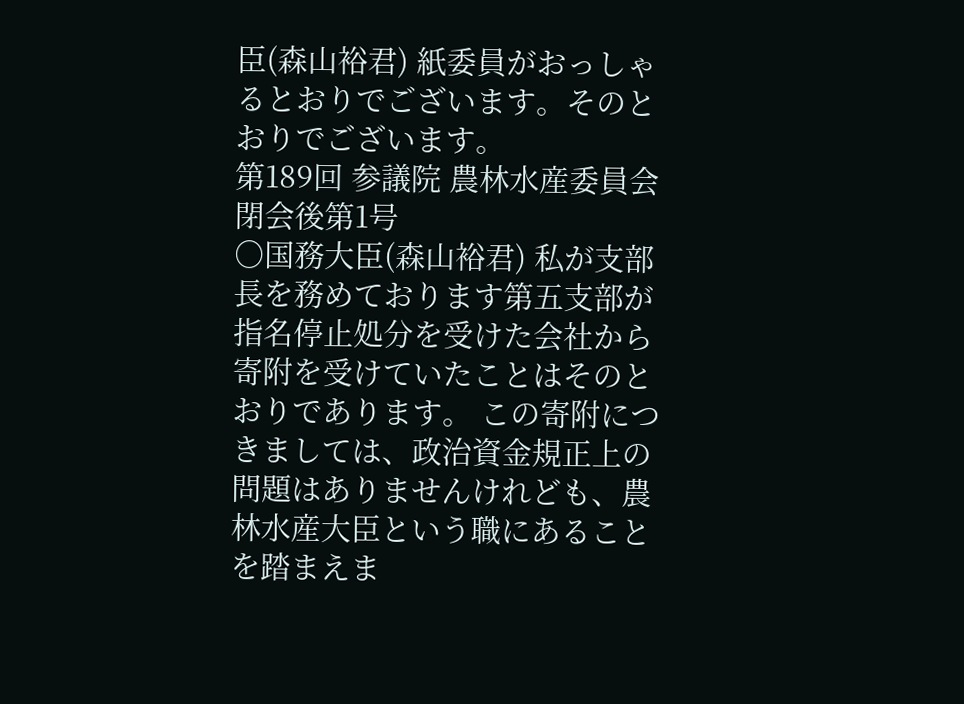臣(森山裕君) 紙委員がおっしゃるとおりでございます。そのとおりでございます。
第189回 参議院 農林水産委員会 閉会後第1号
○国務大臣(森山裕君) 私が支部長を務めております第五支部が指名停止処分を受けた会社から寄附を受けていたことはそのとおりであります。 この寄附につきましては、政治資金規正上の問題はありませんけれども、農林水産大臣という職にあることを踏まえま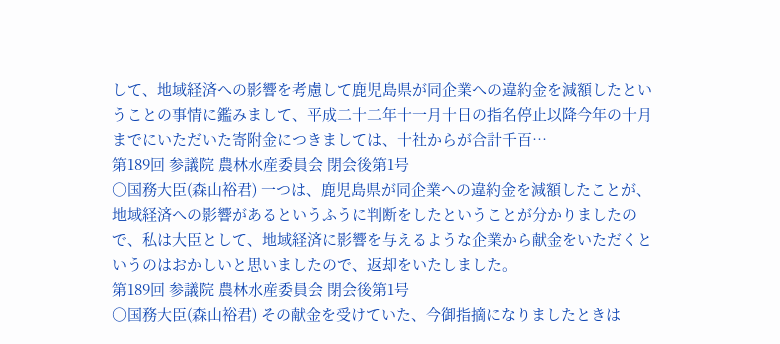して、地域経済への影響を考慮して鹿児島県が同企業への違約金を減額したということの事情に鑑みまして、平成二十二年十一月十日の指名停止以降今年の十月までにいただいた寄附金につきましては、十社からが合計千百…
第189回 参議院 農林水産委員会 閉会後第1号
○国務大臣(森山裕君) 一つは、鹿児島県が同企業への違約金を減額したことが、地域経済への影響があるというふうに判断をしたということが分かりましたので、私は大臣として、地域経済に影響を与えるような企業から献金をいただくというのはおかしいと思いましたので、返却をいたしました。
第189回 参議院 農林水産委員会 閉会後第1号
○国務大臣(森山裕君) その献金を受けていた、今御指摘になりましたときは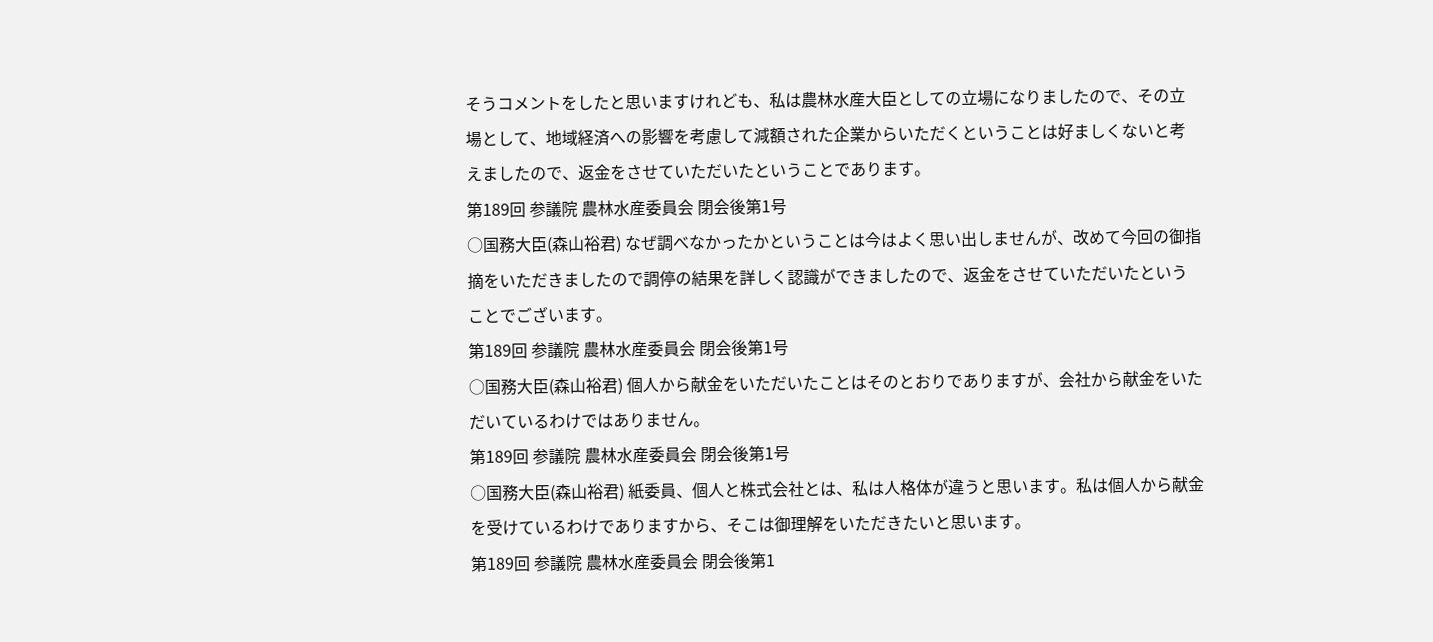そうコメントをしたと思いますけれども、私は農林水産大臣としての立場になりましたので、その立場として、地域経済への影響を考慮して減額された企業からいただくということは好ましくないと考えましたので、返金をさせていただいたということであります。
第189回 参議院 農林水産委員会 閉会後第1号
○国務大臣(森山裕君) なぜ調べなかったかということは今はよく思い出しませんが、改めて今回の御指摘をいただきましたので調停の結果を詳しく認識ができましたので、返金をさせていただいたということでございます。
第189回 参議院 農林水産委員会 閉会後第1号
○国務大臣(森山裕君) 個人から献金をいただいたことはそのとおりでありますが、会社から献金をいただいているわけではありません。
第189回 参議院 農林水産委員会 閉会後第1号
○国務大臣(森山裕君) 紙委員、個人と株式会社とは、私は人格体が違うと思います。私は個人から献金を受けているわけでありますから、そこは御理解をいただきたいと思います。
第189回 参議院 農林水産委員会 閉会後第1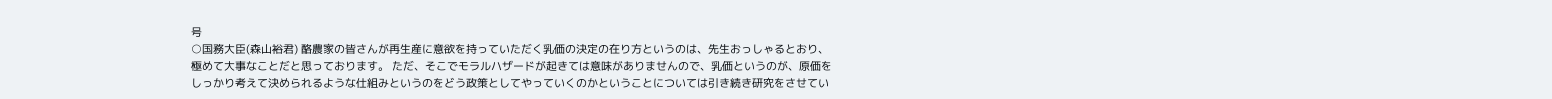号
○国務大臣(森山裕君) 酪農家の皆さんが再生産に意欲を持っていただく乳価の決定の在り方というのは、先生おっしゃるとおり、極めて大事なことだと思っております。 ただ、そこでモラルハザードが起きては意味がありませんので、乳価というのが、原価をしっかり考えて決められるような仕組みというのをどう政策としてやっていくのかということについては引き続き研究をさせてい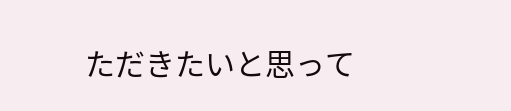ただきたいと思って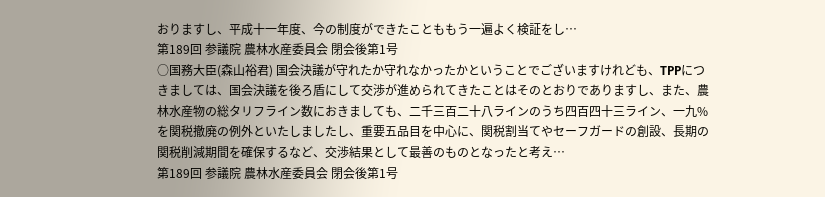おりますし、平成十一年度、今の制度ができたことももう一遍よく検証をし…
第189回 参議院 農林水産委員会 閉会後第1号
○国務大臣(森山裕君) 国会決議が守れたか守れなかったかということでございますけれども、TPPにつきましては、国会決議を後ろ盾にして交渉が進められてきたことはそのとおりでありますし、また、農林水産物の総タリフライン数におきましても、二千三百二十八ラインのうち四百四十三ライン、一九%を関税撤廃の例外といたしましたし、重要五品目を中心に、関税割当てやセーフガードの創設、長期の関税削減期間を確保するなど、交渉結果として最善のものとなったと考え…
第189回 参議院 農林水産委員会 閉会後第1号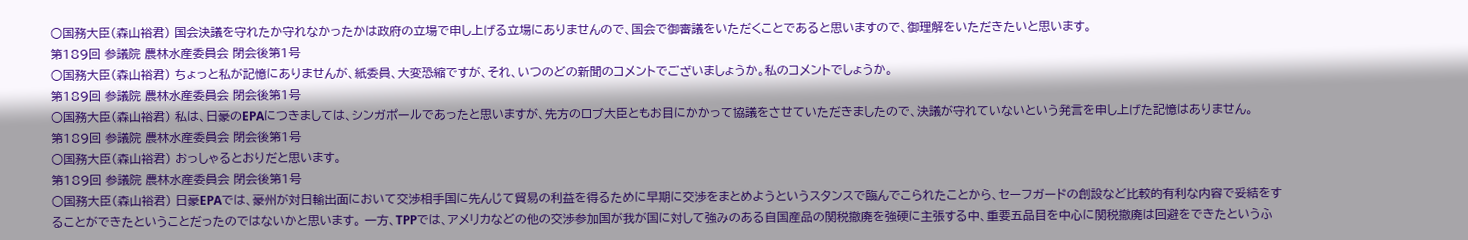○国務大臣(森山裕君) 国会決議を守れたか守れなかったかは政府の立場で申し上げる立場にありませんので、国会で御審議をいただくことであると思いますので、御理解をいただきたいと思います。
第189回 参議院 農林水産委員会 閉会後第1号
○国務大臣(森山裕君) ちょっと私が記憶にありませんが、紙委員、大変恐縮ですが、それ、いつのどの新聞のコメントでございましょうか。私のコメントでしょうか。
第189回 参議院 農林水産委員会 閉会後第1号
○国務大臣(森山裕君) 私は、日豪のEPAにつきましては、シンガポールであったと思いますが、先方のロブ大臣ともお目にかかって協議をさせていただきましたので、決議が守れていないという発言を申し上げた記憶はありません。
第189回 参議院 農林水産委員会 閉会後第1号
○国務大臣(森山裕君) おっしゃるとおりだと思います。
第189回 参議院 農林水産委員会 閉会後第1号
○国務大臣(森山裕君) 日豪EPAでは、豪州が対日輸出面において交渉相手国に先んじて貿易の利益を得るために早期に交渉をまとめようというスタンスで臨んでこられたことから、セーフガードの創設など比較的有利な内容で妥結をすることができたということだったのではないかと思います。 一方、TPPでは、アメリカなどの他の交渉参加国が我が国に対して強みのある自国産品の関税撤廃を強硬に主張する中、重要五品目を中心に関税撤廃は回避をできたというふ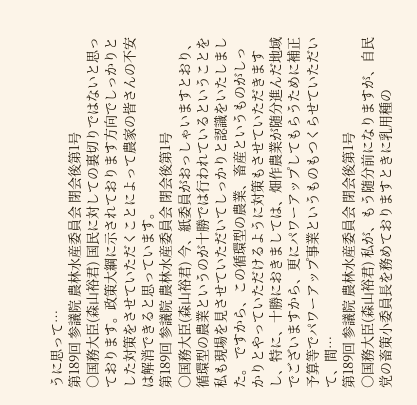うに思って…
第189回 参議院 農林水産委員会 閉会後第1号
○国務大臣(森山裕君) 国民に対しての裏切りではないと思っております。政策大綱に示されております方向でしっかりとした対策をさせていただくことによって農家の皆さんの不安は解消できると思っています。
第189回 参議院 農林水産委員会 閉会後第1号
○国務大臣(森山裕君) 今、紙委員がおっしゃいますとおり、循環型の農業というのが十勝では行われているということを私も現場を見させていただいてしっかりと認識をいたしました。 ですから、この循環型の農業、畜産というものがしっかりとやっていただけるように対策もさせていただきますし、特に、十勝におきましては、畑作農業が随分進んだ地域でございますから、更にパワーアップしてもらうために補正予算等でパワーアップ事業というものもつくらせていただいて、間…
第189回 参議院 農林水産委員会 閉会後第1号
○国務大臣(森山裕君) 私が、もう随分前になりますが、自民党の畜策小委員長を務めておりますときに乳用種の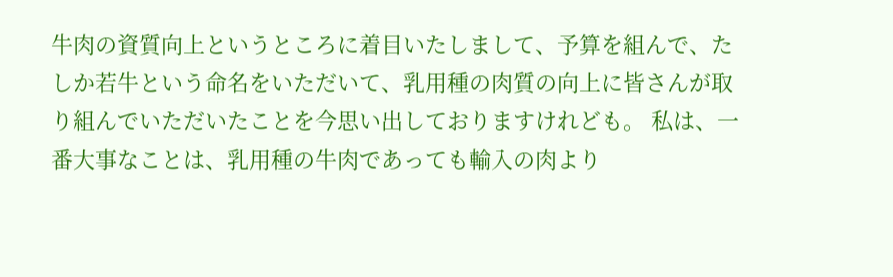牛肉の資質向上というところに着目いたしまして、予算を組んで、たしか若牛という命名をいただいて、乳用種の肉質の向上に皆さんが取り組んでいただいたことを今思い出しておりますけれども。 私は、一番大事なことは、乳用種の牛肉であっても輸入の肉より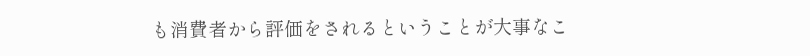も消費者から評価をされるということが大事なこ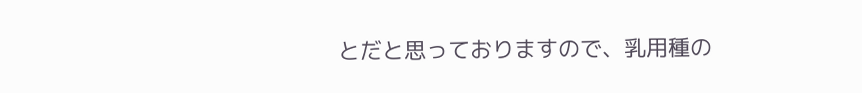とだと思っておりますので、乳用種の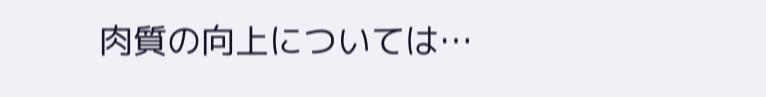肉質の向上については…